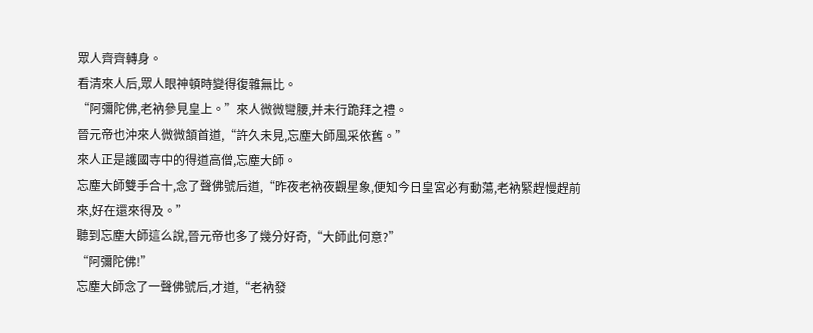眾人齊齊轉身。
看清來人后,眾人眼神頓時變得復雜無比。
“阿彌陀佛,老衲參見皇上。”來人微微彎腰,并未行跪拜之禮。
晉元帝也沖來人微微頷首道,“許久未見,忘塵大師風采依舊。”
來人正是護國寺中的得道高僧,忘塵大師。
忘塵大師雙手合十,念了聲佛號后道,“昨夜老衲夜觀星象,便知今日皇宮必有動蕩,老衲緊趕慢趕前來,好在還來得及。”
聽到忘塵大師這么說,晉元帝也多了幾分好奇,“大師此何意?”
“阿彌陀佛!”
忘塵大師念了一聲佛號后,才道,“老衲發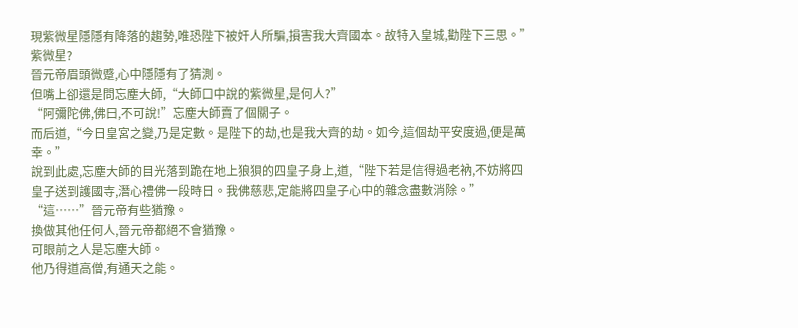現紫微星隱隱有降落的趨勢,唯恐陛下被奸人所騙,損害我大齊國本。故特入皇城,勸陛下三思。”
紫微星?
晉元帝眉頭微蹙,心中隱隱有了猜測。
但嘴上卻還是問忘塵大師,“大師口中說的紫微星,是何人?”
“阿彌陀佛,佛曰,不可說!”忘塵大師賣了個關子。
而后道,“今日皇宮之變,乃是定數。是陛下的劫,也是我大齊的劫。如今,這個劫平安度過,便是萬幸。”
說到此處,忘塵大師的目光落到跪在地上狼狽的四皇子身上,道,“陛下若是信得過老衲,不妨將四皇子送到護國寺,潛心禮佛一段時日。我佛慈悲,定能將四皇子心中的雜念盡數消除。”
“這……”晉元帝有些猶豫。
換做其他任何人,晉元帝都絕不會猶豫。
可眼前之人是忘塵大師。
他乃得道高僧,有通天之能。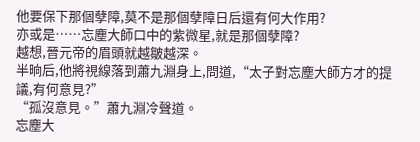他要保下那個孽障,莫不是那個孽障日后還有何大作用?
亦或是……忘塵大師口中的紫微星,就是那個孽障?
越想,晉元帝的眉頭就越皺越深。
半晌后,他將視線落到蕭九淵身上,問道,“太子對忘塵大師方才的提議,有何意見?”
“孤沒意見。”蕭九淵冷聲道。
忘塵大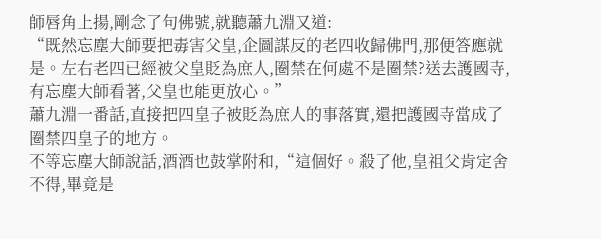師唇角上揚,剛念了句佛號,就聽蕭九淵又道:
“既然忘塵大師要把毒害父皇,企圖謀反的老四收歸佛門,那便答應就是。左右老四已經被父皇貶為庶人,圈禁在何處不是圈禁?送去護國寺,有忘塵大師看著,父皇也能更放心。”
蕭九淵一番話,直接把四皇子被貶為庶人的事落實,還把護國寺當成了圈禁四皇子的地方。
不等忘塵大師說話,酒酒也鼓掌附和,“這個好。殺了他,皇祖父肯定舍不得,畢竟是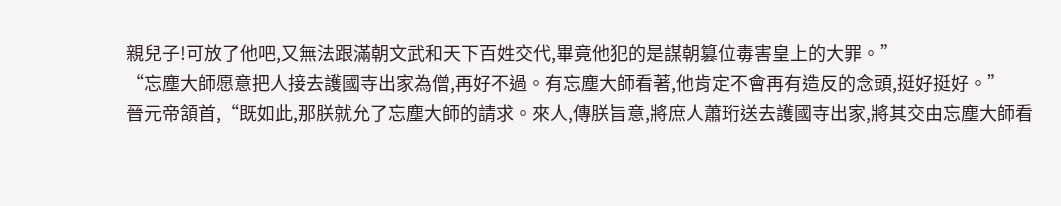親兒子!可放了他吧,又無法跟滿朝文武和天下百姓交代,畢竟他犯的是謀朝篡位毒害皇上的大罪。”
“忘塵大師愿意把人接去護國寺出家為僧,再好不過。有忘塵大師看著,他肯定不會再有造反的念頭,挺好挺好。”
晉元帝頷首,“既如此,那朕就允了忘塵大師的請求。來人,傳朕旨意,將庶人蕭珩送去護國寺出家,將其交由忘塵大師看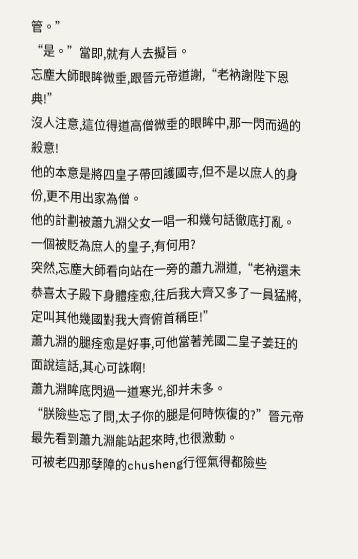管。”
“是。”當即,就有人去擬旨。
忘塵大師眼眸微垂,跟晉元帝道謝,“老衲謝陛下恩典!”
沒人注意,這位得道高僧微垂的眼眸中,那一閃而過的殺意!
他的本意是將四皇子帶回護國寺,但不是以庶人的身份,更不用出家為僧。
他的計劃被蕭九淵父女一唱一和幾句話徹底打亂。
一個被貶為庶人的皇子,有何用?
突然,忘塵大師看向站在一旁的蕭九淵道,“老衲還未恭喜太子殿下身體痊愈,往后我大齊又多了一員猛將,定叫其他幾國對我大齊俯首稱臣!”
蕭九淵的腿痊愈是好事,可他當著羌國二皇子姜玨的面說這話,其心可誅啊!
蕭九淵眸底閃過一道寒光,卻并未多。
“朕險些忘了問,太子你的腿是何時恢復的?”晉元帝最先看到蕭九淵能站起來時,也很激動。
可被老四那孽障的chusheng行徑氣得都險些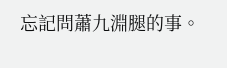忘記問蕭九淵腿的事。